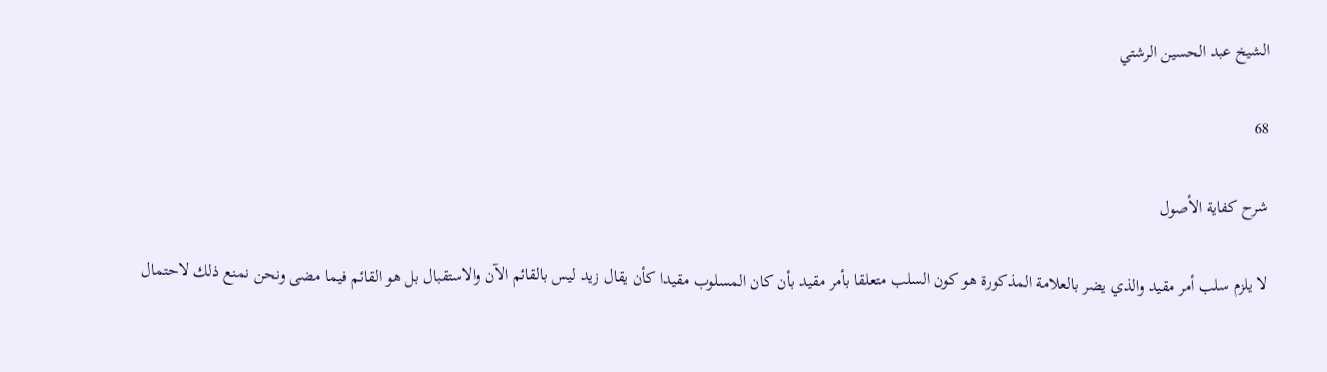الشيخ عبد الحسين الرشتي

68

شرح كفاية الأصول

لا يلزم سلب أمر مقيد والذي يضر بالعلامة المذكورة هو كون السلب متعلقا بأمر مقيد بأن كان المسلوب مقيدا كأن يقال زيد ليس بالقائم الآن والاستقبال بل هو القائم فيما مضى ونحن نمنع ذلك لاحتمال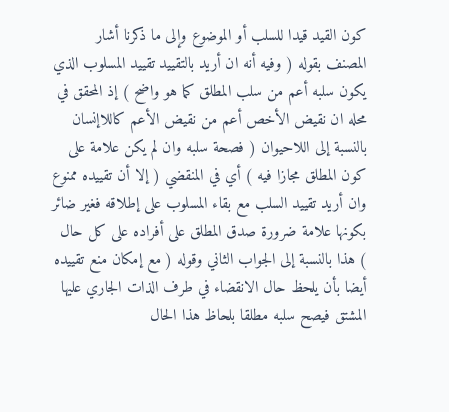كون القيد قيدا للسلب أو الموضوع وإلى ما ذكرنا أشار المصنف بقوله ( وفيه أنه ان أريد بالتقييد تقييد المسلوب الذي يكون سلبه أعم من سلب المطلق كما هو واضح ) إذ المحقق في محله ان نقيض الأخص أعم من نقيض الأعم كاللاإنسان بالنسبة إلى اللاحيوان ( فصحة سلبه وان لم يكن علامة على كون المطلق مجازا فيه ) أي في المنقضي ( إلا أن تقييده ممنوع وان أريد تقييد السلب مع بقاء المسلوب على إطلاقه فغير ضائر بكونها علامة ضرورة صدق المطلق على أفراده على كل حال ) هذا بالنسبة إلى الجواب الثاني وقوله ( مع إمكان منع تقييده أيضا بأن يلحظ حال الانقضاء في طرف الذات الجاري عليها المشتق فيصح سلبه مطلقا بلحاظ هذا الحال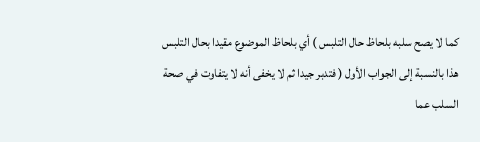كما لا يصح سلبه بلحاظ حال التلبس ) أي بلحاظ الموضوع مقيدا بحال التلبس هذا بالنسبة إلى الجواب الأول ( فتدبر جيدا ثم لا يخفى أنه لا يتفاوت في صحة السلب عما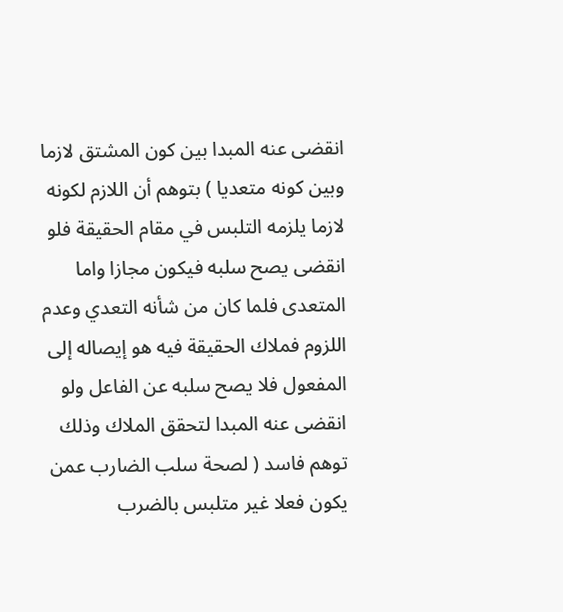انقضى عنه المبدا بين كون المشتق لازما وبين كونه متعديا ) بتوهم أن اللازم لكونه لازما يلزمه التلبس في مقام الحقيقة فلو انقضى يصح سلبه فيكون مجازا واما المتعدى فلما كان من شأنه التعدي وعدم اللزوم فملاك الحقيقة فيه هو إيصاله إلى المفعول فلا يصح سلبه عن الفاعل ولو انقضى عنه المبدا لتحقق الملاك وذلك توهم فاسد ( لصحة سلب الضارب عمن يكون فعلا غير متلبس بالضرب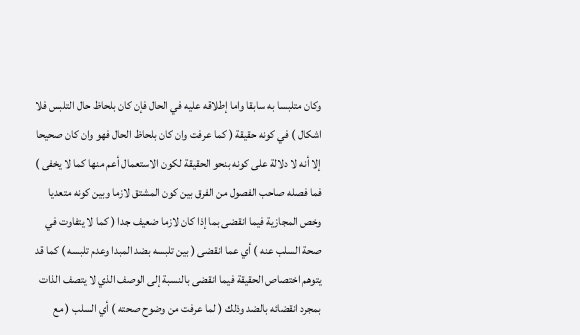وكان متلبسا به سابقا واما إطلاقه عليه في الحال فإن كان بلحاظ حال التلبس فلا اشكال ) في كونه حقيقة ( كما عرفت وان كان بلحاظ الحال فهو وان كان صحيحا إلا أنه لا دلالة على كونه بنحو الحقيقة لكون الاستعمال أعم منها كما لا يخفى ) فما فصله صاحب الفصول من الفرق بين كون المشتق لازما وبين كونه متعديا وخص المجازية فيما انقضى بما إذا كان لازما ضعيف جدا ( كما لا يتفاوت في صحة السلب عنه ) أي عما انقضى ( بين تلبسه بضد المبدا وعدم تلبسه ) كما قد يتوهم اختصاص الحقيقة فيما انقضى بالنسبة إلى الوصف الذي لا يتصف الذات بمجرد انقضائه بالضد وذلك ( لما عرفت من وضوح صحته ) أي السلب ( مع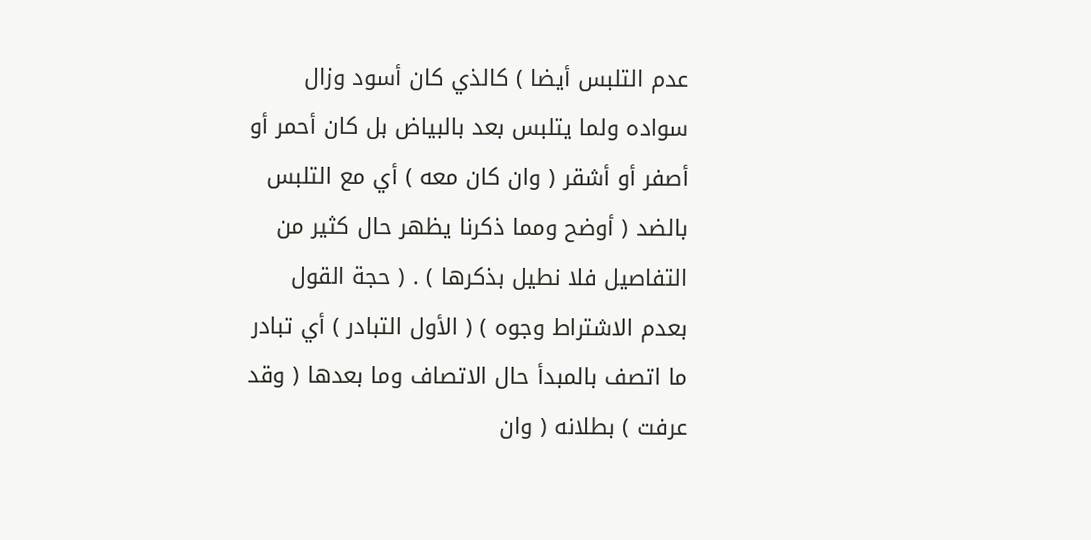عدم التلبس أيضا ) كالذي كان أسود وزال سواده ولما يتلبس بعد بالبياض بل كان أحمر أو أصفر أو أشقر ( وان كان معه ) أي مع التلبس بالضد ( أوضح ومما ذكرنا يظهر حال كثير من التفاصيل فلا نطيل بذكرها ) . ( حجة القول بعدم الاشتراط وجوه ) ( الأول التبادر ) أي تبادر ما اتصف بالمبدأ حال الاتصاف وما بعدها ( وقد عرفت ) بطلانه ( وان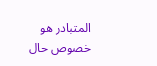المتبادر هو خصوص حال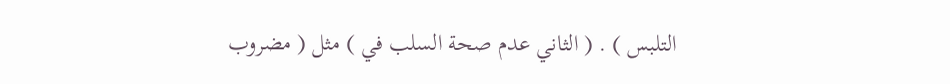التلبس ) . ( الثاني عدم صحة السلب في ) مثل ( مضروب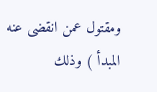ومقتول عمن انقضى عنه المبدأ ) وذلك